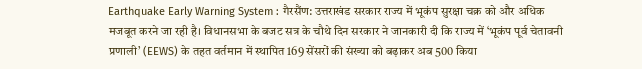Earthquake Early Warning System : गैरसैंण: उत्तराखंड सरकार राज्य में भूकंप सुरक्षा चक्र को और अधिक मजबूत करने जा रही है। विधानसभा के बजट सत्र के चौथे दिन सरकार ने जानकारी दी कि राज्य में ‘भूकंप पूर्व चेतावनी प्रणाली’ (EEWS) के तहत वर्तमान में स्थापित 169 सेंसरों की संख्या को बढ़ाकर अब 500 किया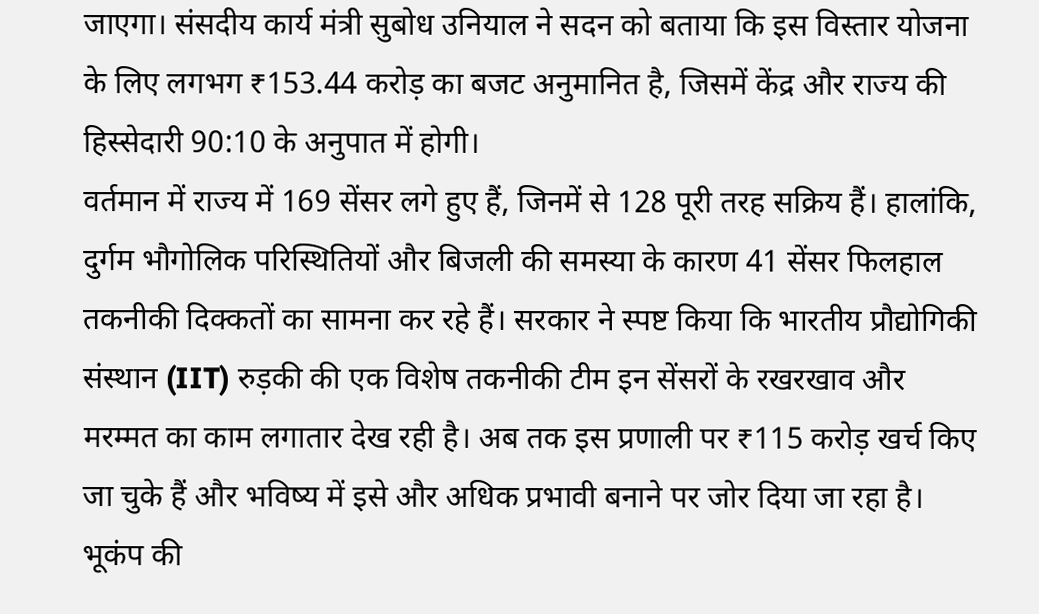जाएगा। संसदीय कार्य मंत्री सुबोध उनियाल ने सदन को बताया कि इस विस्तार योजना के लिए लगभग ₹153.44 करोड़ का बजट अनुमानित है, जिसमें केंद्र और राज्य की हिस्सेदारी 90:10 के अनुपात में होगी।
वर्तमान में राज्य में 169 सेंसर लगे हुए हैं, जिनमें से 128 पूरी तरह सक्रिय हैं। हालांकि, दुर्गम भौगोलिक परिस्थितियों और बिजली की समस्या के कारण 41 सेंसर फिलहाल तकनीकी दिक्कतों का सामना कर रहे हैं। सरकार ने स्पष्ट किया कि भारतीय प्रौद्योगिकी संस्थान (IIT) रुड़की की एक विशेष तकनीकी टीम इन सेंसरों के रखरखाव और मरम्मत का काम लगातार देख रही है। अब तक इस प्रणाली पर ₹115 करोड़ खर्च किए जा चुके हैं और भविष्य में इसे और अधिक प्रभावी बनाने पर जोर दिया जा रहा है।
भूकंप की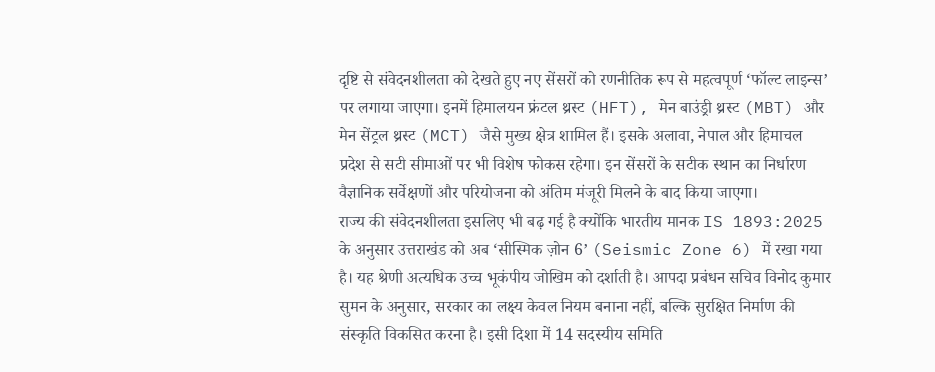दृष्टि से संवेदनशीलता को देखते हुए नए सेंसरों को रणनीतिक रूप से महत्वपूर्ण ‘फॉल्ट लाइन्स’ पर लगाया जाएगा। इनमें हिमालयन फ्रंटल थ्रस्ट (HFT), मेन बाउंड्री थ्रस्ट (MBT) और मेन सेंट्रल थ्रस्ट (MCT) जैसे मुख्य क्षेत्र शामिल हैं। इसके अलावा, नेपाल और हिमाचल प्रदेश से सटी सीमाओं पर भी विशेष फोकस रहेगा। इन सेंसरों के सटीक स्थान का निर्धारण वैज्ञानिक सर्वेक्षणों और परियोजना को अंतिम मंजूरी मिलने के बाद किया जाएगा।
राज्य की संवेदनशीलता इसलिए भी बढ़ गई है क्योंकि भारतीय मानक IS 1893:2025 के अनुसार उत्तराखंड को अब ‘सीस्मिक ज़ोन 6’ (Seismic Zone 6) में रखा गया है। यह श्रेणी अत्यधिक उच्च भूकंपीय जोखिम को दर्शाती है। आपदा प्रबंधन सचिव विनोद कुमार सुमन के अनुसार, सरकार का लक्ष्य केवल नियम बनाना नहीं, बल्कि सुरक्षित निर्माण की संस्कृति विकसित करना है। इसी दिशा में 14 सदस्यीय समिति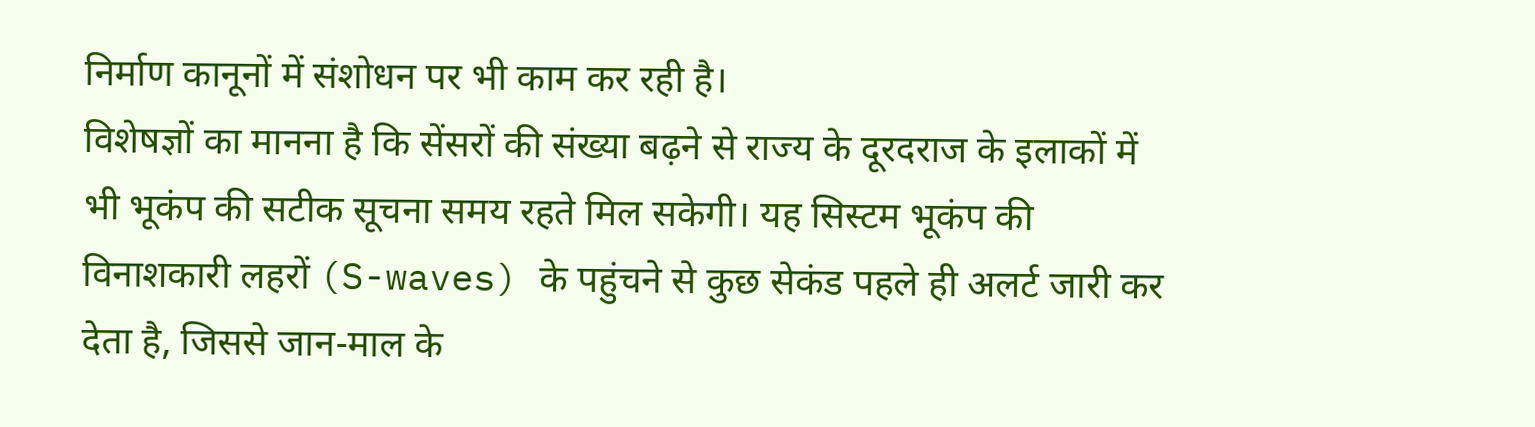निर्माण कानूनों में संशोधन पर भी काम कर रही है।
विशेषज्ञों का मानना है कि सेंसरों की संख्या बढ़ने से राज्य के दूरदराज के इलाकों में भी भूकंप की सटीक सूचना समय रहते मिल सकेगी। यह सिस्टम भूकंप की विनाशकारी लहरों (S-waves) के पहुंचने से कुछ सेकंड पहले ही अलर्ट जारी कर देता है, जिससे जान-माल के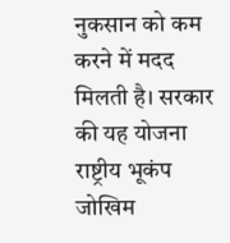नुकसान को कम करने में मदद मिलती है। सरकार की यह योजना राष्ट्रीय भूकंप जोखिम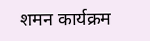शमन कार्यक्रम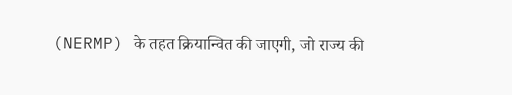(NERMP) के तहत क्रियान्वित की जाएगी, जो राज्य की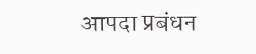आपदा प्रबंधन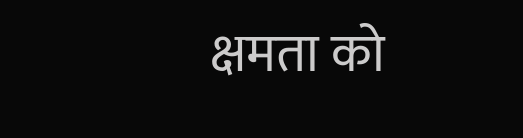क्षमता को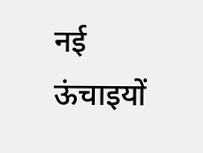नई ऊंचाइयों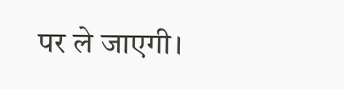पर ले जाएगी।